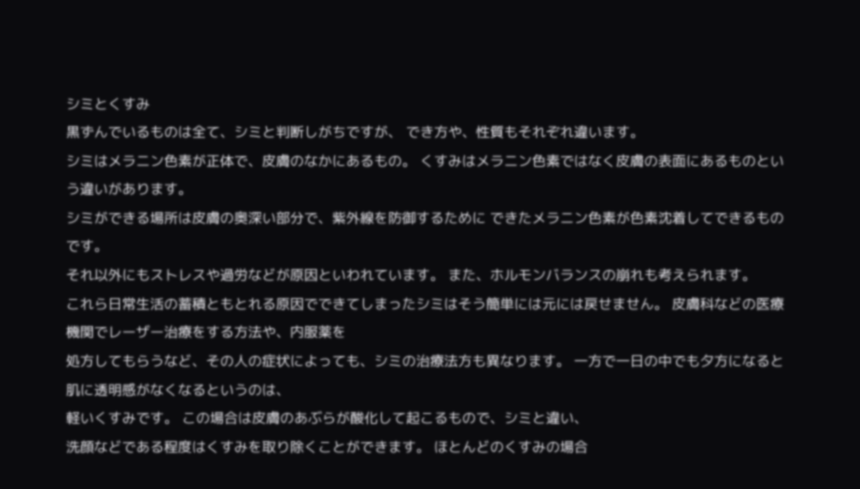シミとくすみ
黒ずんでいるものは全て、シミと判断しがちですが、 でき方や、性質もそれぞれ違います。
シミはメラニン色素が正体で、皮膚のなかにあるもの。 くすみはメラニン色素ではなく皮膚の表面にあるものという違いがあります。
シミができる場所は皮膚の奥深い部分で、紫外線を防御するために できたメラニン色素が色素沈着してできるものです。
それ以外にもストレスや過労などが原因といわれています。 また、ホルモンバランスの崩れも考えられます。
これら日常生活の蓄積ともとれる原因でできてしまったシミはそう簡単には元には戻せません。 皮膚科などの医療機関でレーザー治療をする方法や、内服薬を
処方してもらうなど、その人の症状によっても、シミの治療法方も異なります。 一方で一日の中でも夕方になると肌に透明感がなくなるというのは、
軽いくすみです。 この場合は皮膚のあぶらが酸化して起こるもので、シミと違い、
洗顔などである程度はくすみを取り除くことができます。 ほとんどのくすみの場合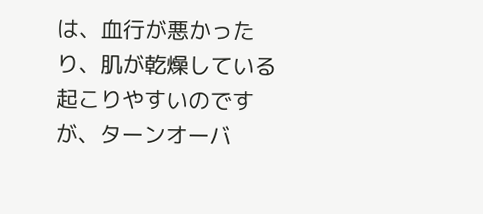は、血行が悪かったり、肌が乾燥している 起こりやすいのですが、ターンオーバ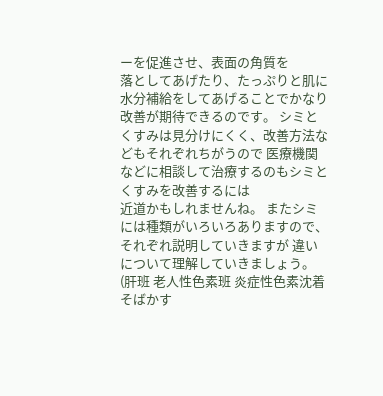ーを促進させ、表面の角質を
落としてあげたり、たっぷりと肌に水分補給をしてあげることでかなり
改善が期待できるのです。 シミとくすみは見分けにくく、改善方法などもそれぞれちがうので 医療機関などに相談して治療するのもシミとくすみを改善するには
近道かもしれませんね。 またシミには種類がいろいろありますので、それぞれ説明していきますが 違いについて理解していきましょう。 (肝班 老人性色素班 炎症性色素沈着 そばかす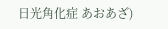日光角化症 あおあざ)